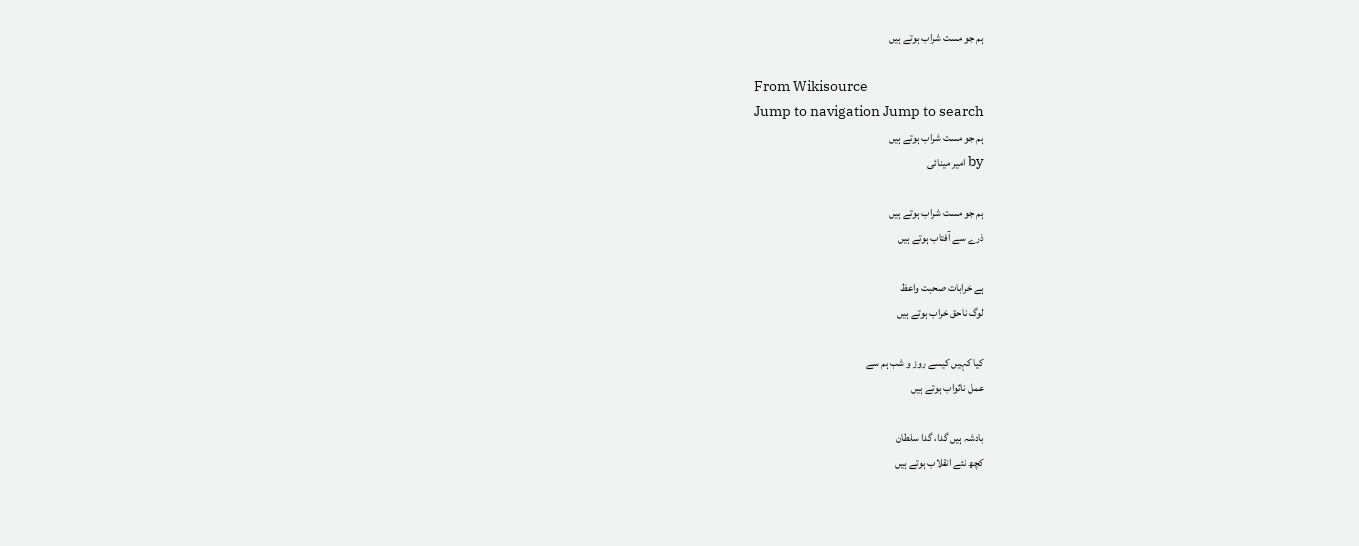ہم جو مست شراب ہوتے ہیں

From Wikisource
Jump to navigation Jump to search
ہم جو مست شراب ہوتے ہیں
by امیر مینائی

ہم جو مست شراب ہوتے ہیں
ذرے سے آفتاب ہوتے ہیں

ہے خرابات صحبت واعظ
لوگ ناحق خراب ہوتے ہیں

کیا کہیں کیسے روز و شب ہم سے
عمل ناثواب ہوتے ہیں

بادشہ ہیں گدا، گدا سلطان
کچھ نئے انقلاب ہوتے ہیں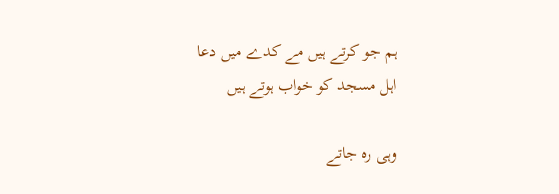ہم جو کرتے ہیں مے کدے میں دعا
اہل مسجد کو خواب ہوتے ہیں

وہی رہ جاتے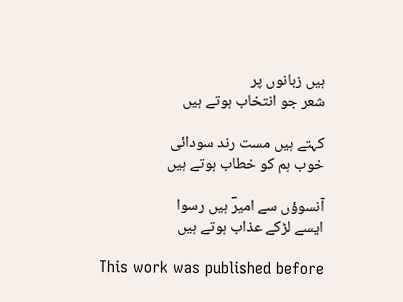ہیں زبانوں پر
شعر جو انتخاب ہوتے ہیں

کہتے ہیں مست رند سودائی
خوب ہم کو خطاب ہوتے ہیں

آنسوؤں سے امیرؔ ہیں رسوا
ایسے لڑکے عذاب ہوتے ہیں

This work was published before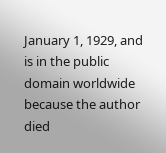January 1, 1929, and is in the public domain worldwide because the author died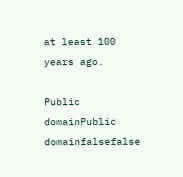at least 100 years ago.

Public domainPublic domainfalsefalse